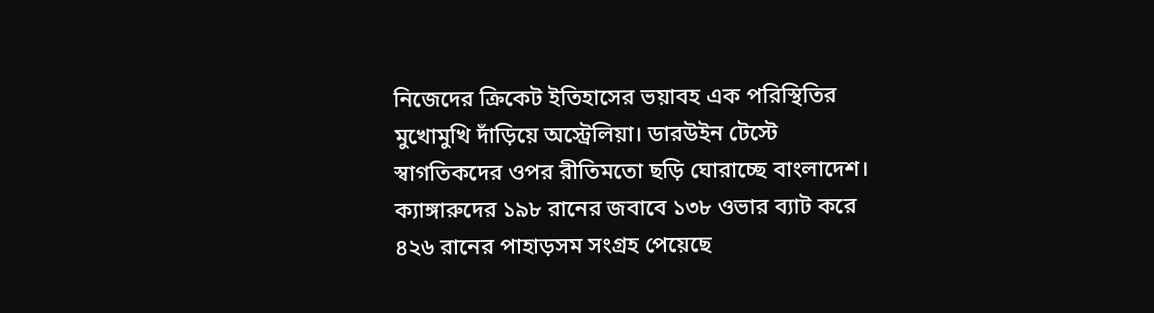নিজেদের ক্রিকেট ইতিহাসের ভয়াবহ এক পরিস্থিতির মুখোমুখি দাঁড়িয়ে অস্ট্রেলিয়া। ডারউইন টেস্টে স্বাগতিকদের ওপর রীতিমতো ছড়ি ঘোরাচ্ছে বাংলাদেশ। ক্যাঙ্গারুদের ১৯৮ রানের জবাবে ১৩৮ ওভার ব্যাট করে ৪২৬ রানের পাহাড়সম সংগ্রহ পেয়েছে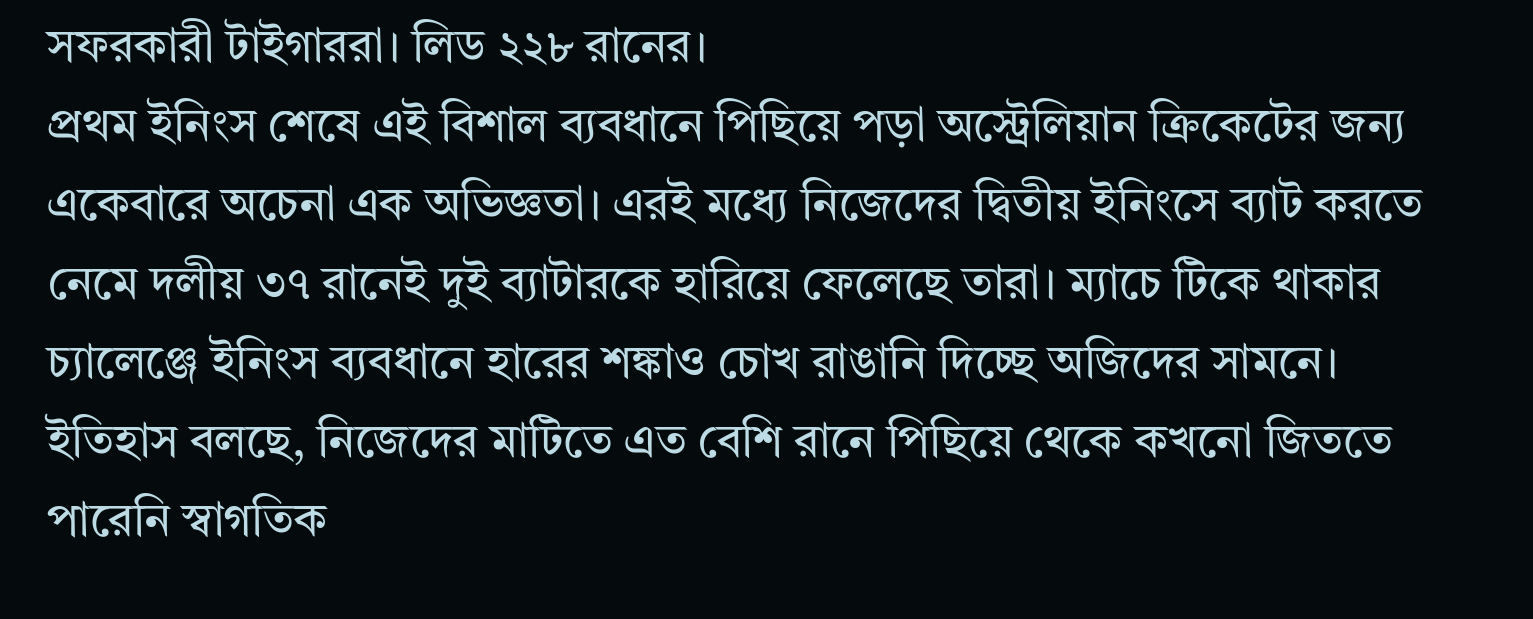সফরকারী টাইগাররা। লিড ২২৮ রানের।
প্রথম ইনিংস শেষে এই বিশাল ব্যবধানে পিছিয়ে পড়া অস্ট্রেলিয়ান ক্রিকেটের জন্য একেবারে অচেনা এক অভিজ্ঞতা। এরই মধ্যে নিজেদের দ্বিতীয় ইনিংসে ব্যাট করতে নেমে দলীয় ৩৭ রানেই দুই ব্যাটারকে হারিয়ে ফেলেছে তারা। ম্যাচে টিকে থাকার চ্যালেঞ্জে ইনিংস ব্যবধানে হারের শঙ্কাও চোখ রাঙানি দিচ্ছে অজিদের সামনে।
ইতিহাস বলছে, নিজেদের মাটিতে এত বেশি রানে পিছিয়ে থেকে কখনো জিততে পারেনি স্বাগতিক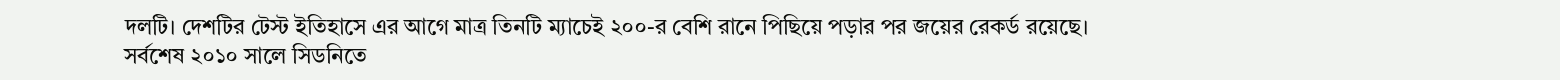দলটি। দেশটির টেস্ট ইতিহাসে এর আগে মাত্র তিনটি ম্যাচেই ২০০-র বেশি রানে পিছিয়ে পড়ার পর জয়ের রেকর্ড রয়েছে। সর্বশেষ ২০১০ সালে সিডনিতে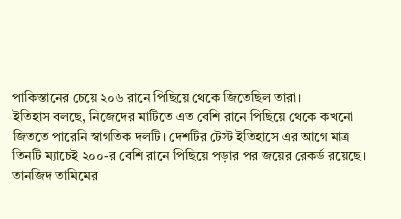পাকিস্তানের চেয়ে ২০৬ রানে পিছিয়ে থেকে জিতেছিল তারা।
ইতিহাস বলছে, নিজেদের মাটিতে এত বেশি রানে পিছিয়ে থেকে কখনো জিততে পারেনি স্বাগতিক দলটি। দেশটির টেস্ট ইতিহাসে এর আগে মাত্র তিনটি ম্যাচেই ২০০-র বেশি রানে পিছিয়ে পড়ার পর জয়ের রেকর্ড রয়েছে।
তানজিদ তামিমের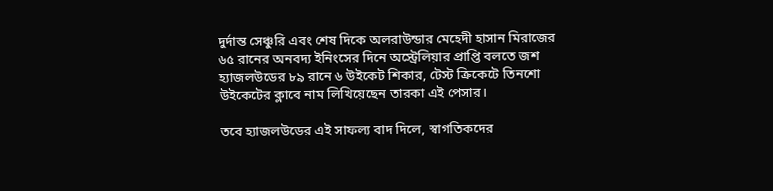দুর্দান্ত সেঞ্চুরি এবং শেষ দিকে অলরাউন্ডার মেহেদী হাসান মিরাজের ৬৫ রানের অনবদ্য ইনিংসের দিনে অস্ট্রেলিয়ার প্রাপ্তি বলতে জশ হ্যাজলউডের ৮৯ রানে ৬ উইকেট শিকার, টেস্ট ক্রিকেটে তিনশো উইকেটের ক্লাবে নাম লিখিয়েছেন তারকা এই পেসার।

তবে হ্যাজলউডের এই সাফল্য বাদ দিলে, স্বাগতিকদের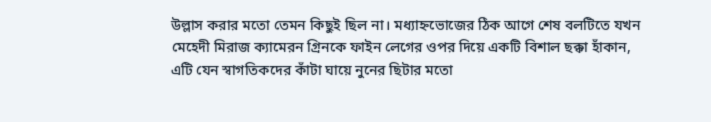উল্লাস করার মতো তেমন কিছুই ছিল না। মধ্যাহ্নভোজের ঠিক আগে শেষ বলটিতে যখন মেহেদী মিরাজ ক্যামেরন গ্রিনকে ফাইন লেগের ওপর দিয়ে একটি বিশাল ছক্কা হাঁকান, এটি যেন স্বাগতিকদের কাঁটা ঘায়ে নুনের ছিটার মতো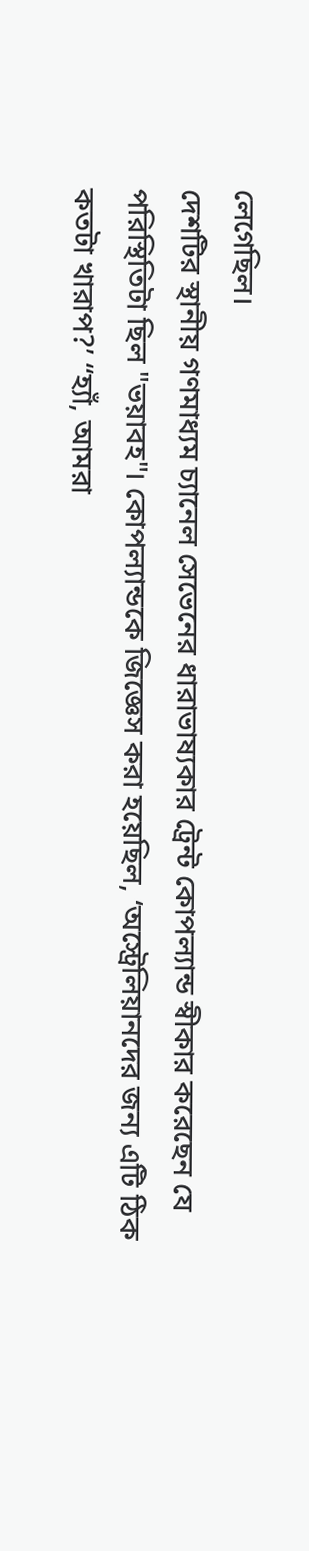লেগেছিল।
দেশটির স্থানীয় গণমাধ্যম চ্যানেল সেভেনের ধারাভাষ্যকার ট্রেন্ট কোপল্যান্ড স্বীকার করেছেন যে পরিস্থিতিটা ছিল "ভয়াবহ"। কোপল্যান্ডকে জিজ্ঞেস করা হয়েছিল, ‘অস্ট্রেলিয়ানদের জন্য এটি ঠিক কতটা খারাপ?’ “হ্যাঁ, আমরা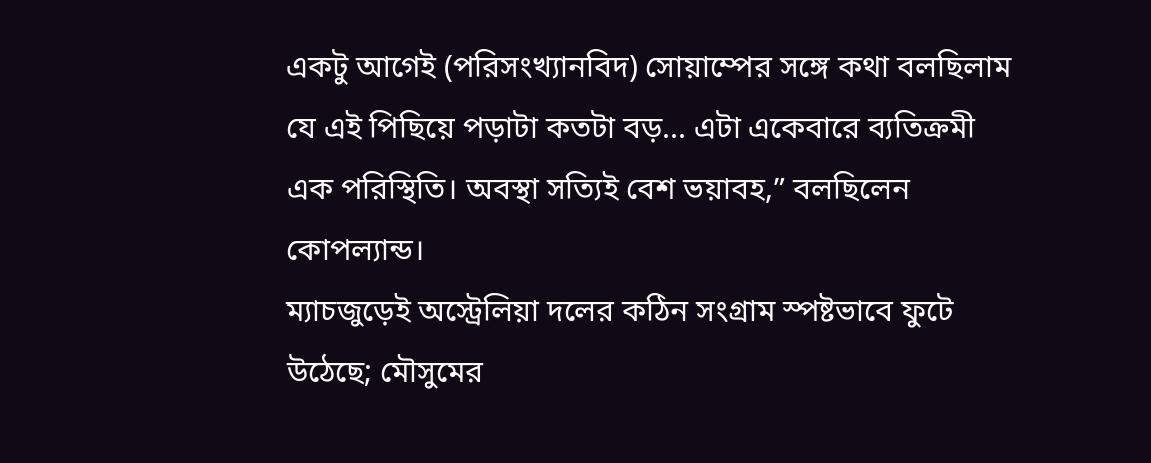একটু আগেই (পরিসংখ্যানবিদ) সোয়াম্পের সঙ্গে কথা বলছিলাম যে এই পিছিয়ে পড়াটা কতটা বড়... এটা একেবারে ব্যতিক্রমী এক পরিস্থিতি। অবস্থা সত্যিই বেশ ভয়াবহ,” বলছিলেন কোপল্যান্ড।
ম্যাচজুড়েই অস্ট্রেলিয়া দলের কঠিন সংগ্রাম স্পষ্টভাবে ফুটে উঠেছে; মৌসুমের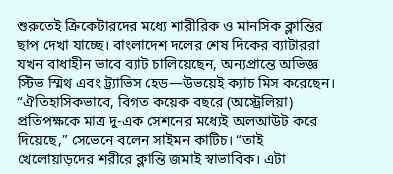শুরুতেই ক্রিকেটারদের মধ্যে শারীরিক ও মানসিক ক্লান্তির ছাপ দেখা যাচ্ছে। বাংলাদেশ দলের শেষ দিকের ব্যাটাররা যখন বাধাহীন ভাবে ব্যাট চালিয়েছেন, অন্যপ্রান্তে অভিজ্ঞ স্টিভ স্মিথ এবং ট্র্যাভিস হেড—উভয়েই ক্যাচ মিস করেছেন।
“ঐতিহাসিকভাবে, বিগত কয়েক বছরে (অস্ট্রেলিয়া) প্রতিপক্ষকে মাত্র দু-এক সেশনের মধ্যেই অলআউট করে দিয়েছে,” সেভেনে বলেন সাইমন কাটিচ। “তাই খেলোয়াড়দের শরীরে ক্লান্তি জমাই স্বাভাবিক। এটা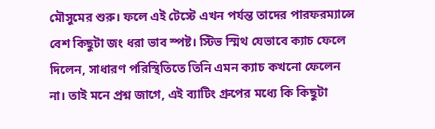মৌসুমের শুরু। ফলে এই টেস্টে এখন পর্যন্ত তাদের পারফরম্যান্সে বেশ কিছুটা জং ধরা ভাব স্পষ্ট। স্টিভ স্মিথ যেভাবে ক্যাচ ফেলে দিলেন, সাধারণ পরিস্থিতিতে তিনি এমন ক্যাচ কখনো ফেলেন না। তাই মনে প্রশ্ন জাগে, এই ব্যাটিং গ্রুপের মধ্যে কি কিছুটা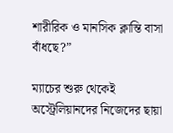শারীরিক ও মানসিক ক্লান্তি বাসা বাঁধছে?”

ম্যাচের শুরু থেকেই অস্ট্রেলিয়ানদের নিজেদের ছায়া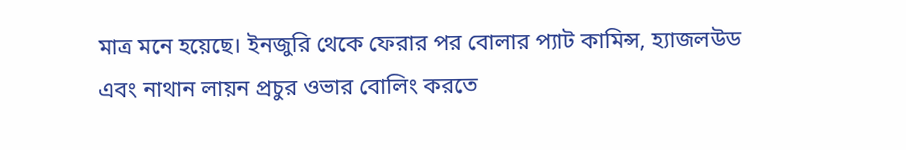মাত্র মনে হয়েছে। ইনজুরি থেকে ফেরার পর বোলার প্যাট কামিন্স, হ্যাজলউড এবং নাথান লায়ন প্রচুর ওভার বোলিং করতে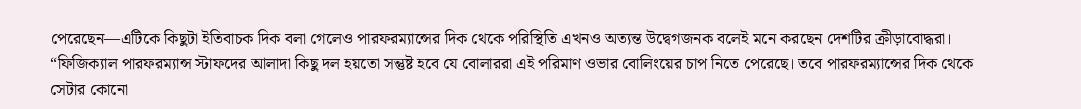পেরেছেন—এটিকে কিছুটা ইতিবাচক দিক বলা গেলেও পারফরম্যান্সের দিক থেকে পরিস্থিতি এখনও অত্যন্ত উদ্বেগজনক বলেই মনে করছেন দেশটির ক্রীড়াবোদ্ধরা।
“ফিজিক্যাল পারফরম্যান্স স্টাফদের আলাদা কিছু দল হয়তো সন্তুষ্ট হবে যে বোলাররা এই পরিমাণ ওভার বোলিংয়ের চাপ নিতে পেরেছে। তবে পারফরম্যান্সের দিক থেকে সেটার কোনো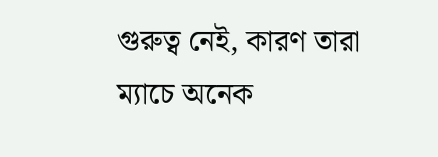গুরুত্ব নেই, কারণ তারা ম্যাচে অনেক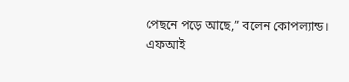পেছনে পড়ে আছে,” বলেন কোপল্যান্ড।
এফআই